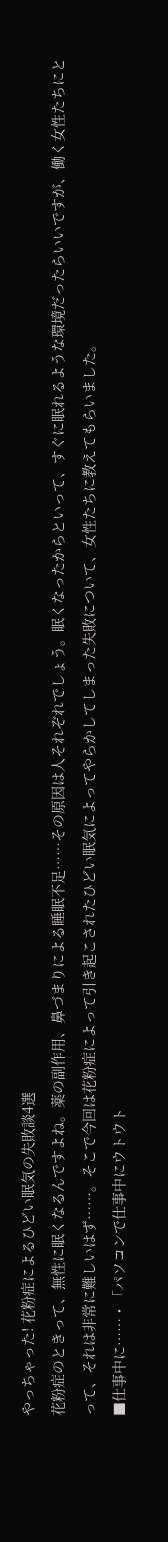やっちゃった! 花粉症によるひどい眠気の失敗談4選
花粉症のときって、無性に眠くなるんですよね。薬の副作用、鼻づまりによる睡眠不足……その原因は人それぞれでしょう。眠くなったからといって、すぐに眠れるような環境だったらいいですが、働く女性たちにとって、それは非常に難しいはず……。そこで今回は花粉症によって引き起こされたひどい眠気によってやらかしてしまった失敗について、女性たちに教えてもらいました。
■仕事中に……・「パソコンで仕事中にウトウト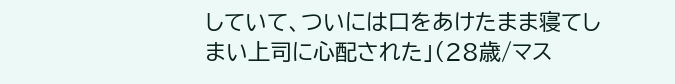していて、ついには口をあけたまま寝てしまい上司に心配された」(28歳/マス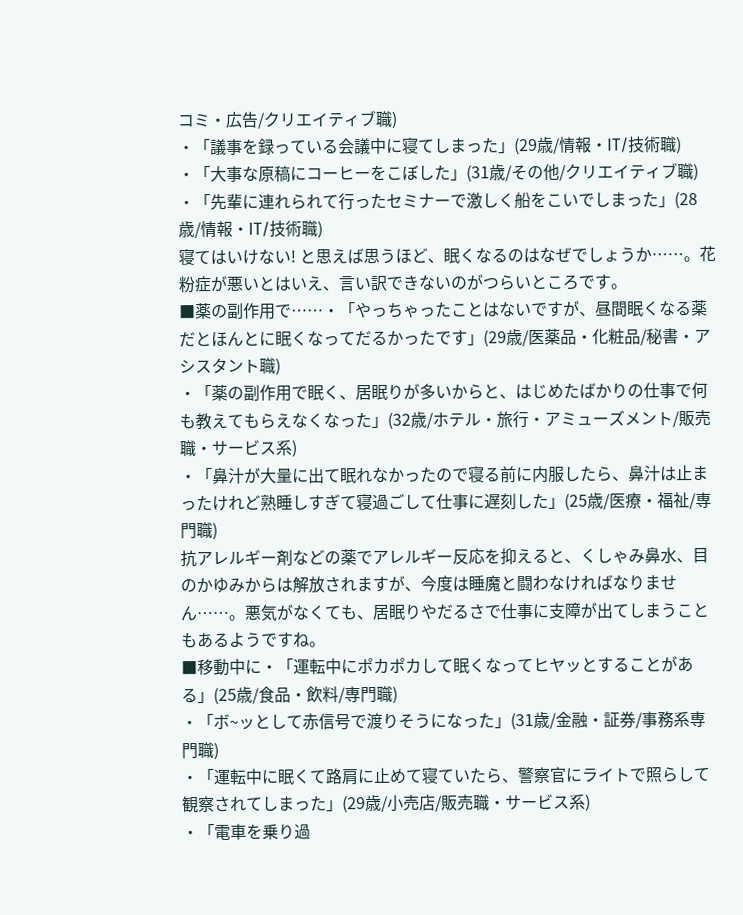コミ・広告/クリエイティブ職)
・「議事を録っている会議中に寝てしまった」(29歳/情報・IT/技術職)
・「大事な原稿にコーヒーをこぼした」(31歳/その他/クリエイティブ職)
・「先輩に連れられて行ったセミナーで激しく船をこいでしまった」(28歳/情報・IT/技術職)
寝てはいけない! と思えば思うほど、眠くなるのはなぜでしょうか……。花粉症が悪いとはいえ、言い訳できないのがつらいところです。
■薬の副作用で……・「やっちゃったことはないですが、昼間眠くなる薬だとほんとに眠くなってだるかったです」(29歳/医薬品・化粧品/秘書・アシスタント職)
・「薬の副作用で眠く、居眠りが多いからと、はじめたばかりの仕事で何も教えてもらえなくなった」(32歳/ホテル・旅行・アミューズメント/販売職・サービス系)
・「鼻汁が大量に出て眠れなかったので寝る前に内服したら、鼻汁は止まったけれど熟睡しすぎて寝過ごして仕事に遅刻した」(25歳/医療・福祉/専門職)
抗アレルギー剤などの薬でアレルギー反応を抑えると、くしゃみ鼻水、目のかゆみからは解放されますが、今度は睡魔と闘わなければなりません……。悪気がなくても、居眠りやだるさで仕事に支障が出てしまうこともあるようですね。
■移動中に・「運転中にポカポカして眠くなってヒヤッとすることがある」(25歳/食品・飲料/専門職)
・「ボ~ッとして赤信号で渡りそうになった」(31歳/金融・証券/事務系専門職)
・「運転中に眠くて路肩に止めて寝ていたら、警察官にライトで照らして観察されてしまった」(29歳/小売店/販売職・サービス系)
・「電車を乗り過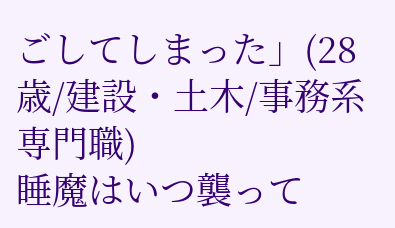ごしてしまった」(28歳/建設・土木/事務系専門職)
睡魔はいつ襲って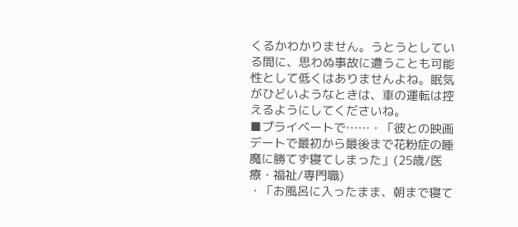くるかわかりません。うとうとしている間に、思わぬ事故に遭うことも可能性として低くはありませんよね。眠気がひどいようなときは、車の運転は控えるようにしてくださいね。
■プライベートで……・「彼との映画デートで最初から最後まで花粉症の睡魔に勝てず寝てしまった」(25歳/医療・福祉/専門職)
・「お風呂に入ったまま、朝まで寝て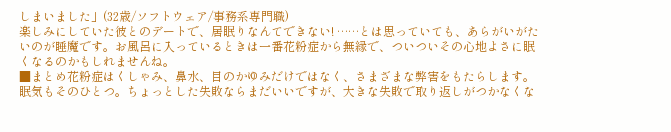しまいました」(32歳/ソフトウェア/事務系専門職)
楽しみにしていた彼とのデートで、居眠りなんてできない! ……とは思っていても、あらがいがたいのが睡魔です。お風呂に入っているときは一番花粉症から無縁で、ついついその心地よさに眠くなるのかもしれませんね。
■まとめ花粉症はくしゃみ、鼻水、目のかゆみだけではなく、さまざまな弊害をもたらします。眠気もそのひとつ。ちょっとした失敗ならまだいいですが、大きな失敗で取り返しがつかなくな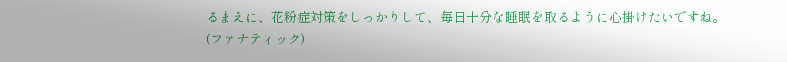るまえに、花粉症対策をしっかりして、毎日十分な睡眠を取るように心掛けたいですね。
(ファナティック)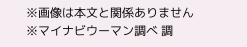※画像は本文と関係ありません
※マイナビウーマン調べ 調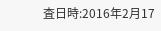査日時:2016年2月17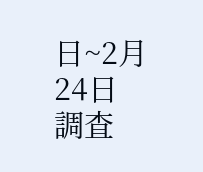日~2月24日 調査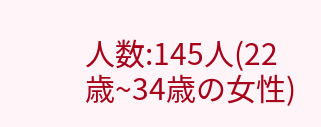人数:145人(22歳~34歳の女性)